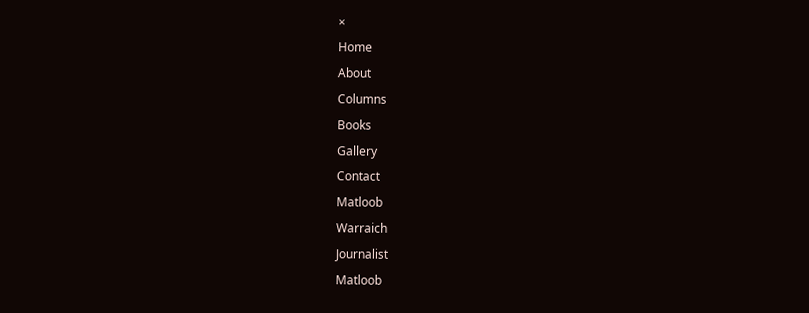×
Home
About
Columns
Books
Gallery
Contact
Matloob
Warraich
Journalist
Matloob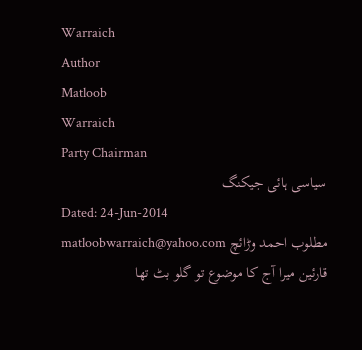Warraich
Author
Matloob
Warraich
Party Chairman
سیاسی ہائی جیکنگ
Dated: 24-Jun-2014
مطلوب احمد وڑائچ matloobwarraich@yahoo.com قارئین میرا آج کا موضوع تو گلو بٹ تھا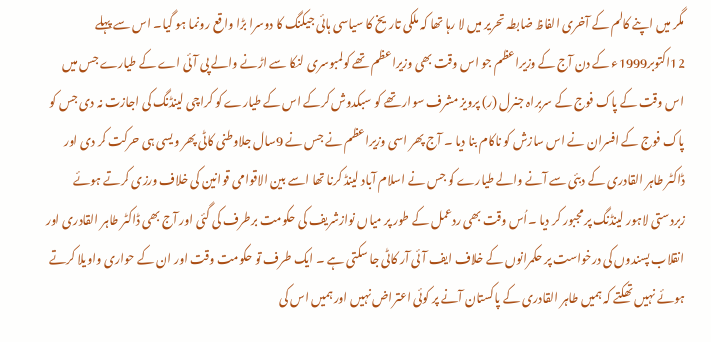مگر میں اپنے کالم کے آخری الفاظ ضابطہ تحریر میں لا رہا تھا کہ ملکی تاریخ کا سیاسی ہائی جیکنگ کا دوسرا بڑا واقع رونما ہو گیا۔ اس سے پہلے 12اکتوبر1999ء کے دن آج کے وزیراعظم جو اس وقت بھی وزیراعظم تھے کولمبوسری لنکا سے اڑنے والے پی آئی اے کے طیارے جس میں اس وقت کے پاک فوج کے سربراہ جنرل (ر) پرویز مشرف سوار تھے کو سبکدوش کرکے اس کے طیارے کو کراچی لینڈنگ کی اجازت نہ دی جس کو پاک فوج کے افسران نے اس سازش کو ناکام بنا دیا ۔ آج پھر اسی وزیراعظم نے جس نے 9سال جلاوطنی کاٹی پھر ویسی ہی حرکت کر دی اور ڈاکٹر طاہر القادری کے دبئی سے آنے والے طیارے کو جس نے اسلام آباد لینڈ کرنا تھا اسے بین الاقوامی قوانین کی خلاف ورزی کرتے ہوئے زبردستی لاہور لینڈنگ پر مجبور کر دیا ۔اُس وقت بھی ردعمل کے طور پر میاں نوازشریف کی حکومت برطرف کی گئی اور آج بھی ڈاکٹر طاہر القادری اور انقلاب پسندوں کی درخواست پر حکمرانوں کے خلاف ایف آئی آر کاٹی جا سکتی ہے ۔ ایک طرف تو حکومت وقت اور ان کے حواری واویلا کرتے ہوئے نہیں تھکتے کہ ہمیں طاہر القادری کے پاکستان آنے پر کوئی اعتراض نہیں اور ہمیں اس کی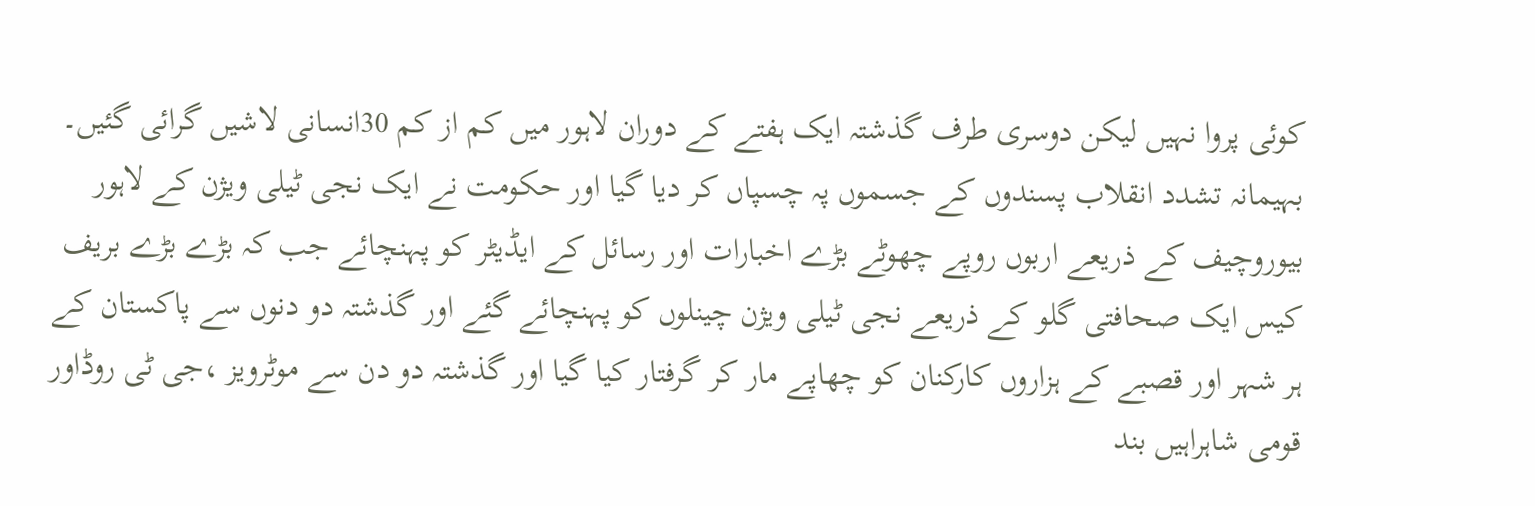کوئی پروا نہیں لیکن دوسری طرف گذشتہ ایک ہفتے کے دوران لاہور میں کم از کم 30انسانی لاشیں گرائی گئیں۔ بہیمانہ تشدد انقلاب پسندوں کے جسموں پہ چسپاں کر دیا گیا اور حکومت نے ایک نجی ٹیلی ویژن کے لاہور بیوروچیف کے ذریعے اربوں روپے چھوٹے بڑے اخبارات اور رسائل کے ایڈیٹر کو پہنچائے جب کہ بڑے بڑے بریف کیس ایک صحافتی گلو کے ذریعے نجی ٹیلی ویژن چینلوں کو پہنچائے گئے اور گذشتہ دو دنوں سے پاکستان کے ہر شہر اور قصبے کے ہزاروں کارکنان کو چھاپے مار کر گرفتار کیا گیا اور گذشتہ دو دن سے موٹرویز ،جی ٹی روڈاور قومی شاہراہیں بند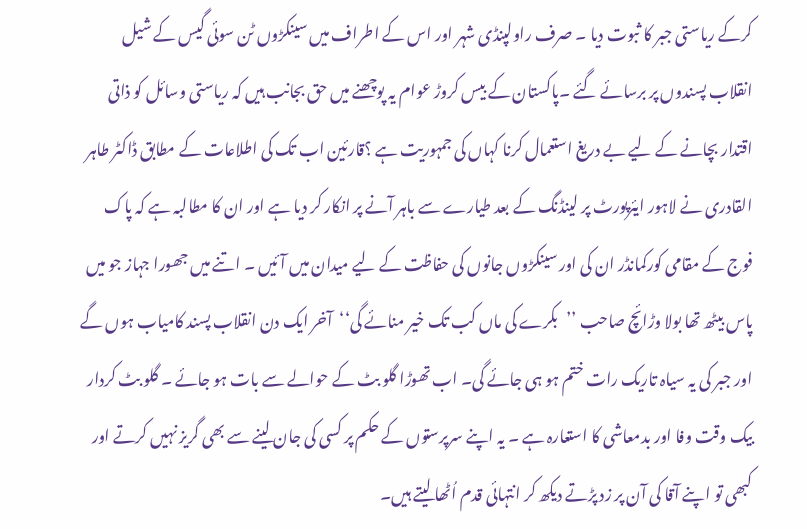کرکے ریاستی جبر کا ثبوت دیا ۔ صرف راولپنڈی شہر اور اس کے اطراف میں سینکڑوں ٹن سوئی گیس کے شیل انقلاب پسندوں پر برسائے گئے ۔پاکستان کے بیس کروڑ عوام یہ پوچھنے میں حق بجانب ہیں کہ ریاستی وسائل کو ذاتی اقتدار بچانے کے لیے بے دریغ استعمال کرنا کہاں کی جمہوریت ہے ؟قارئین اب تک کی اطلاعات کے مطابق ڈاکٹر طاہر القادری نے لاہور ایئرپورٹ پر لینڈنگ کے بعد طیارے سے باہر آنے پر انکار کر دیا ہے اور ان کا مطالبہ ہے کہ پاک فوج کے مقامی کورکمانڈر ان کی اور سینکڑوں جانوں کی حفاظت کے لیے میدان میں آئیں ۔ اتنے میں جھورا جہاز جو میں پاس بیٹھ تھا بولا وڑائچ صاحب ’’بکرے کی ماں کب تک خیر منائے گی‘‘آخر ایک دن انقلاب پسند کامیاب ہوں گے اور جبر کی یہ سیاہ تاریک رات ختم ہو ہی جائے گی۔ اب تھوڑا گلو بٹ کے حوالے سے بات ہو جائے ۔ گلو بٹ کردار بیک وقت وفا اور بدمعاشی کا استعارہ ہے ۔ یہ اپنے سرپرستوں کے حکم پر کسی کی جان لینے سے بھی گریز نہیں کرتے اور کبھی تو اپنے آقا کی آن پر زد پڑتے دیکھ کر انتہائی قدم اُٹھا لیتے ہیں۔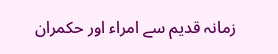زمانہ قدیم سے امراء اور حکمران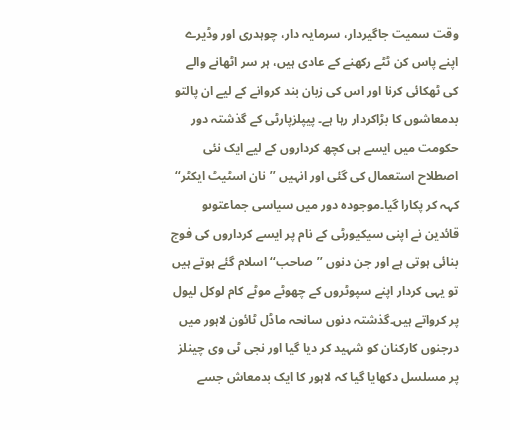وقت سمیت جاگیردار، سرمایہ دار، چوہدری اور وڈیرے اپنے پاس کن ٹٹے رکھنے کے عادی ہیں، ہر سر اٹھانے والے کی ٹھکائی کرنا اور اس کی زبان بند کروانے کے لیے ان پالتو بدمعاشوں کا بڑاکردار رہا ہے۔ پیپلزپارٹی کے گذشتہ دور حکومت میں ایسے ہی کچھ کرداروں کے لیے ایک نئی اصطلاح استعمال کی گئی اور انہیں ’’نان اسٹیٹ ایکٹر‘‘ کہہ کر پکارا گیا۔موجودہ دور میں سیاسی جماعتوںو قائدین نے اپنی سیکیورٹی کے نام پر ایسے کرداروں کی فوج بنائی ہوتی ہے اور جن دنوں ’’صاحب‘‘ اسلام گئے ہوتے ہیں تو یہی کردار اپنے سپوٹروں کے چھوٹے موٹے کام لوکل لیول پر کرواتے ہیں۔گذشتہ دنوں سانحہ ماڈل ٹائون لاہور میں درجنوں کارکنان کو شہید کر دیا گیا اور نجی ٹی وی چینلز پر مسلسل دکھایا گیا کہ لاہور کا ایک بدمعاش جسے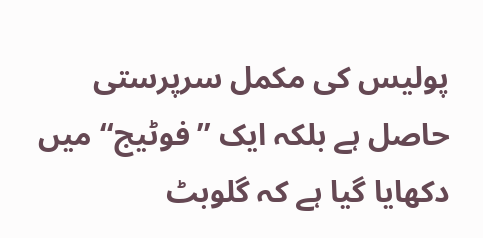پولیس کی مکمل سرپرستی حاصل ہے بلکہ ایک ’’فوٹیج‘‘ میں دکھایا گیا ہے کہ گلوبٹ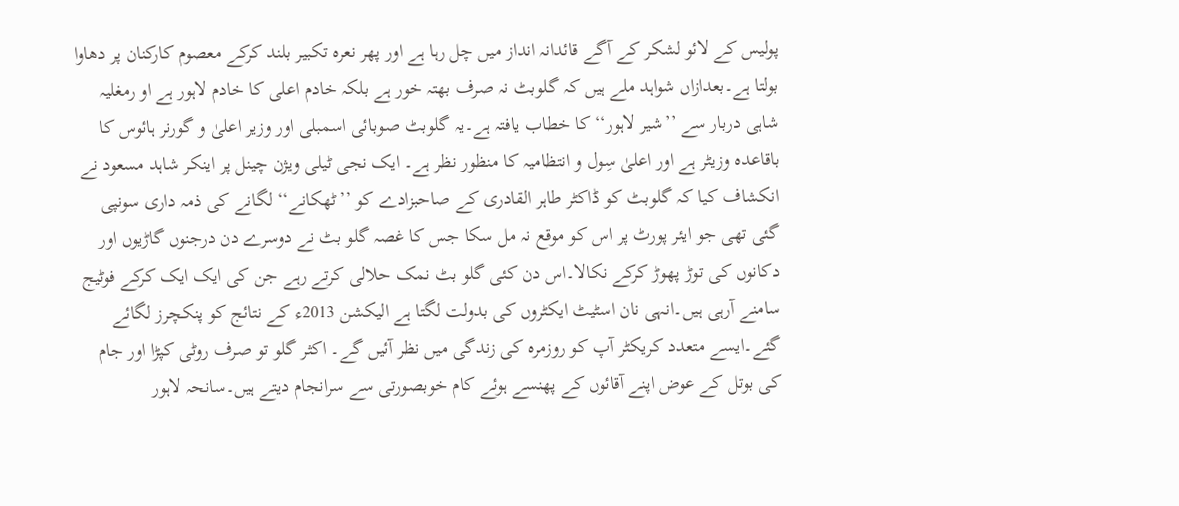پولیس کے لائو لشکر کے آگے قائدانہ انداز میں چل رہا ہے اور پھر نعرہ تکبیر بلند کرکے معصوم کارکنان پر دھاوا بولتا ہے۔بعدازاں شواہد ملے ہیں کہ گلوبٹ نہ صرف بھتہ خور ہے بلکہ خادم اعلی کا خادم لاہور ہے او رمغلیہ شاہی دربار سے ’’شیر لاہور‘‘ کا خطاب یافتہ ہے۔یہ گلوبٹ صوبائی اسمبلی اور وزیر اعلیٰ و گورنر ہائوس کا باقاعدہ وزیٹر ہے اور اعلیٰ سِول و انتظامیہ کا منظور نظر ہے۔ ایک نجی ٹیلی ویژن چینل پر اینکر شاہد مسعود نے انکشاف کیا کہ گلوبٹ کو ڈاکٹر طاہر القادری کے صاحبزادے کو ’’ٹھکانے‘‘ لگانے کی ذمہ داری سونپی گئی تھی جو ایئر پورٹ پر اس کو موقع نہ مل سکا جس کا غصہ گلو بٹ نے دوسرے دن درجنوں گاڑیوں اور دکانوں کی توڑ پھوڑ کرکے نکالا۔اس دن کئی گلو بٹ نمک حلالی کرتے رہے جن کی ایک ایک کرکے فوٹیج سامنے آرہی ہیں۔انہی نان اسٹیٹ ایکٹروں کی بدولت لگتا ہے الیکشن 2013ء کے نتائج کو پنکچرز لگائے گئے۔ایسے متعدد کریکٹر آپ کو روزمرہ کی زندگی میں نظر آئیں گے۔ اکثر گلو تو صرف روٹی کپڑا اور جام کی بوتل کے عوض اپنے آقائوں کے پھنسے ہوئے کام خوبصورتی سے سرانجام دیتے ہیں۔سانحہ لاہور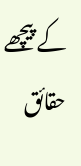کے پیچھے حقائق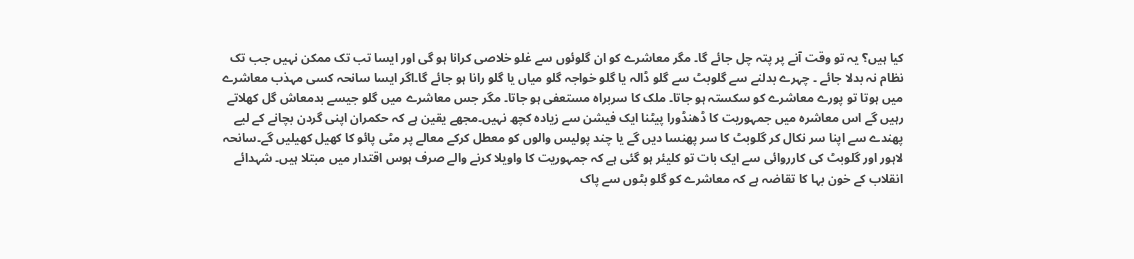کیا ہیں؟ یہ تو وقت آنے پر پتہ چل جائے گا۔ مگر معاشرے کو ان گلوئوں سے غلو خلاصی کرانا ہو گی اور ایسا تب تک ممکن نہیں جب تک نظام نہ بدلا جائے ۔ چہرے بدلنے سے گلوبٹ سے گلو ڈالہ یا گلو خواجہ گلو میاں یا گلو رانا ہو جائے گا۔اگر ایسا سانحہ کسی مہذب معاشرے میں ہوتا تو پورے معاشرے کو سکستہ ہو جاتا۔ ملک کا سربراہ مستعفی ہو جاتا۔ مگر جس معاشرے میں گلو جیسے بدمعاش گل کھلاتے رہیں گے اس معاشرہ میں جمہوریت کا ڈھنڈورا پیٹنا ایک فیشن سے زیادہ کچھ نہیں۔مجھے یقین ہے کہ حکمران اپنی گردن بچانے کے لیے پھندے سے اپنا سر نکال کر گلوبٹ کا سر پھنسا دیں گے یا چند پولیس والوں کو معطل کرکے معالے پر مٹی پائو کا کھیل کھیلیں گے۔سانحہ لاہور اور گلوبٹ کی کارروائی سے ایک بات تو کلیئر ہو گئی ہے کہ جمہوریت کا واویلا کرنے والے صرف ہوس اقتدار میں مبتلا ہیں۔ شہدائے انقلاب کے خون بہا کا تقاضہ ہے کہ معاشرے کو گلو بٹوں سے پاک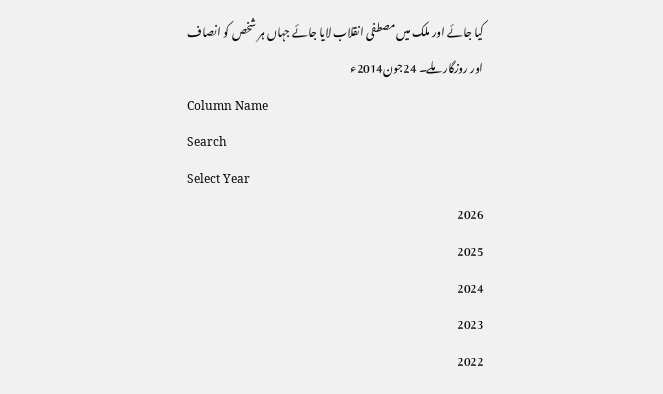کیا جائے اور ملک میں مصطفی انقلاب لایا جائے جہاں ہر شخص کو انصاف اور روزگار ملے۔ 24جون2014ء
Column Name
Search
Select Year
2026
2025
2024
2023
2022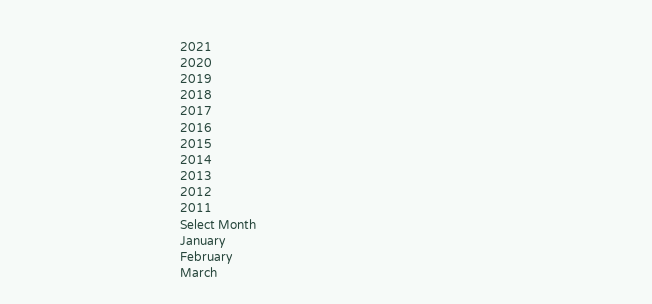2021
2020
2019
2018
2017
2016
2015
2014
2013
2012
2011
Select Month
January
February
March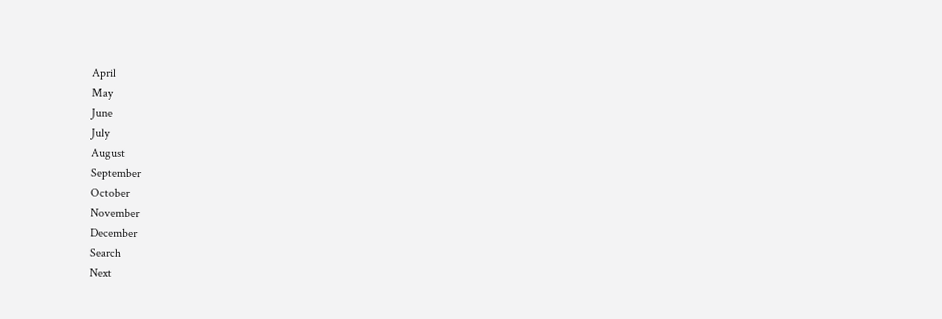April
May
June
July
August
September
October
November
December
Search
Next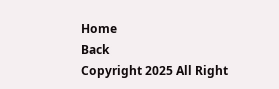Home
Back
Copyright 2025 All Right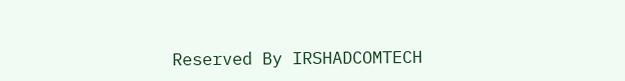Reserved By IRSHADCOMTECH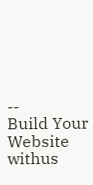--
Build Your Website withus